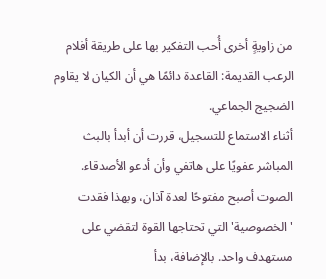من زاويةٍ أخرى أُحب التفكير بها على طريقة أفلام الرعب القديمة: القاعدة دائمًا هي أن الكيان لا يقاوم الضجيج الجماعي.
أثناء الاستماع للتسجيل، قررت أن أبدأ بالبث المباشر عفويًا على هاتفي وأن أدعو الأصدقاء. الصوت أصبح مفتوحًا لعدة آذان، وبهذا فقدت 'الخصوصية' التي تحتاجها القوة لتقضي على مستهدف واحد. بالإضافة، بدأ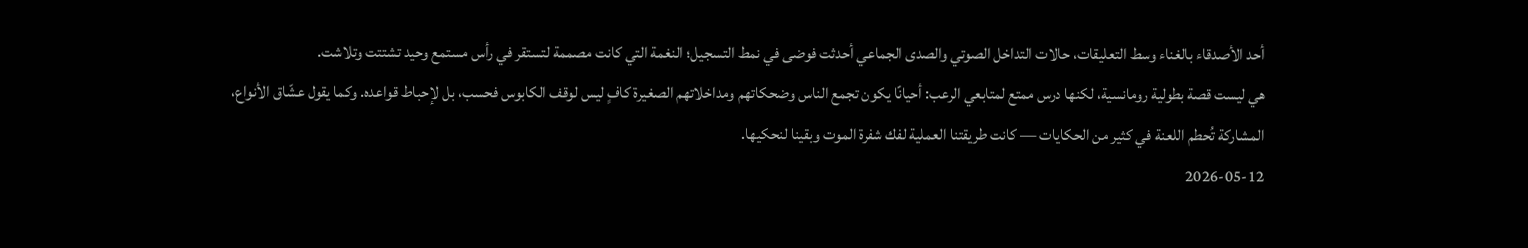أحد الأصدقاء بالغناء وسط التعليقات، حالات التداخل الصوتي والصدى الجماعي أحدثت فوضى في نمط التسجيل؛ النغمة التي كانت مصممة لتستقر في رأس مستمع وحيد تشتتت وتلاشت.
هي ليست قصة بطولية رومانسية، لكنها درس ممتع لمتابعي الرعب: أحيانًا يكون تجمع الناس وضحكاتهم ومداخلاتهم الصغيرة كافٍ ليس لوقف الكابوس فحسب، بل لإحباط قواعده. وكما يقول عشّاق الأنواع، المشاركة تُحطم اللعنة في كثير من الحكايات — كانت طريقتنا العملية لفك شفرة الموت وبقينا لنحكيها.
2026-05-12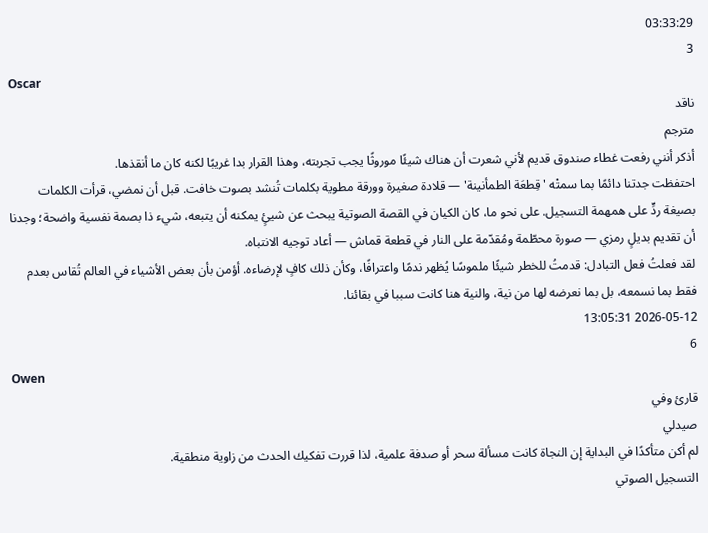03:33:29
3
Oscar
ناقد
مترجم
أذكر أنني رفعت غطاء صندوق قديم لأني شعرت أن هناك شيئًا موروثًا يجب تجربته، وهذا القرار بدا غريبًا لكنه كان ما أنقذها.
احتفظت جدتنا دائمًا بما سمتْه 'قِطعَة الطمأنينة' — قلادة صغيرة وورقة مطوية بكلمات تُنشد بصوت خافت. قبل أن نمضي، قرأت الكلمات بصيغة ردٍّ على همهمة التسجيل. على نحو ما، كان الكيان في القصة الصوتية يبحث عن شيئٍ يمكنه أن يتبعه، شيء ذا بصمة نفسية واضحة؛ وجدنا أن تقديم بديلٍ رمزي — صورة محطّمة ومُقدّمة على النار في قطعة قماش — أعاد توجيه الانتباه.
لقد فعلتُ فعل التبادل: قدمتُ للخطر شيئًا ملموسًا يُظهر ندمًا واعترافًا، وكأن ذلك كافٍ لإرضاءه. أؤمن بأن بعض الأشياء في العالم تُقاس بعدم فقط بما نسمعه، بل بما نعرضه لها من نية، والنية هنا كانت سببا في بقائنا.
2026-05-12 13:05:31
6
Owen
قارئ وفي
صيدلي
لم أكن متأكدًا في البداية إن النجاة كانت مسألة سحر أو صدفة علمية، لذا قررت تفكيك الحدث من زاوية منطقية.
التسجيل الصوتي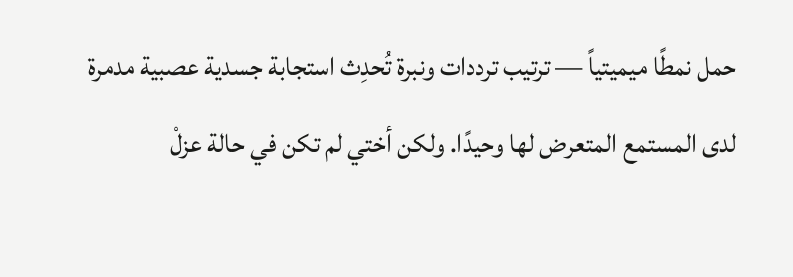حمل نمطًا ميميتياً — ترتيب ترددات ونبرة تُحدِث استجابة جسدية عصبية مدمرة لدى المستمع المتعرض لها وحيدًا. ولكن أختي لم تكن في حالة عزلْ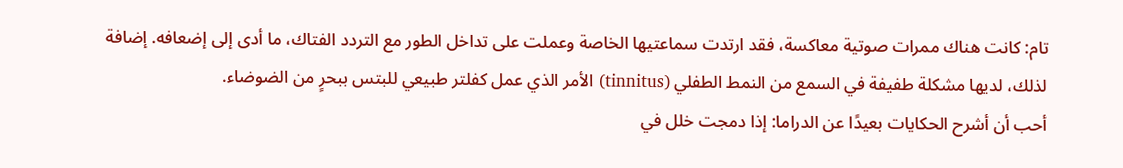تام: كانت هناك ممرات صوتية معاكسة، فقد ارتدت سماعتيها الخاصة وعملت على تداخل الطور مع التردد الفتاك، ما أدى إلى إضعافه. إضافة لذلك، لديها مشكلة طفيفة في السمع من النمط الطفلي (tinnitus) الأمر الذي عمل كفلتر طبيعي للبتس ببحرٍ من الضوضاء.
أحب أن أشرح الحكايات بعيدًا عن الدراما: إذا دمجت خلل في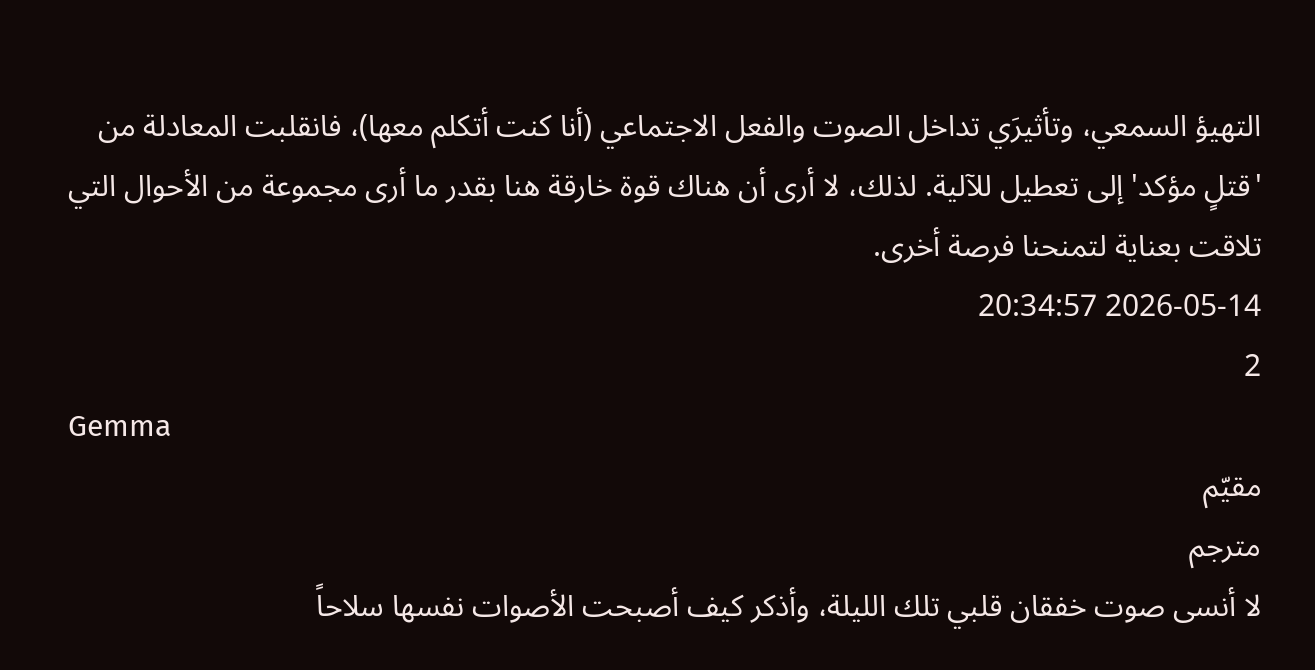التهيؤ السمعي، وتأثيرَي تداخل الصوت والفعل الاجتماعي (أنا كنت أتكلم معها)، فانقلبت المعادلة من 'قتلٍ مؤكد' إلى تعطيل للآلية. لذلك، لا أرى أن هناك قوة خارقة هنا بقدر ما أرى مجموعة من الأحوال التي تلاقت بعناية لتمنحنا فرصة أخرى.
2026-05-14 20:34:57
2
Gemma
مقيّم
مترجم
لا أنسى صوت خفقان قلبي تلك الليلة، وأذكر كيف أصبحت الأصوات نفسها سلاحاً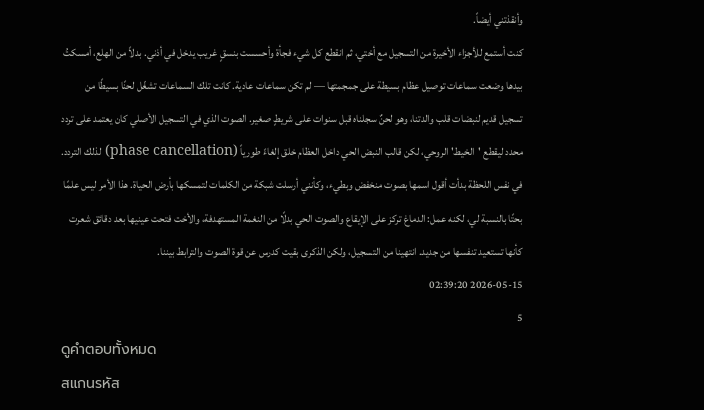وأنقذتني أيضاً.
كنت أستمع للأجزاء الأخيرة من التسجيل مع أختي، ثم انقطع كل شيء فجأة وأحسست بنسقٍ غريب يدخل في أذني. بدلاً من الهلع، أمسكتُ بيدها وضعت سماعات توصيل عظام بسيطة على جمجمتها — لم تكن سماعات عادية. كانت تلك السماعات تشغّل لحنًا بسيطًا من تسجيل قديم لنبضات قلب والدتنا، وهو لحنٌ سجلناه قبل سنوات على شريطٍ صغير. الصوت الذي في التسجيل الأصلي كان يعتمد على تردد محدد ليقطع 'الخيط' الروحي، لكن قالب النبض الحي داخل العظام خلق إلغاءً طورياً (phase cancellation) لذلك التردد.
في نفس اللحظة بدأت أقول اسمها بصوت منخفض وبطيء، وكأنني أرسلت شبكة من الكلمات لتمسكها بأرض الحياة. هذا الأمر ليس علمًا بحتًا بالنسبة لي، لكنه عمل: الدماغ تركز على الإيقاع والصوت الحي بدلًا من النغمة المستهدفة، والأخت فتحت عينيها بعد دقائق شعرت كأنها تستعيد تنفسها من جديد. انتهينا من التسجيل، ولكن الذكرى بقيت كدرس عن قوة الصوت والترابط بيننا.
2026-05-15 02:39:20
5
ดูคำตอบทั้งหมด
สแกนรหัส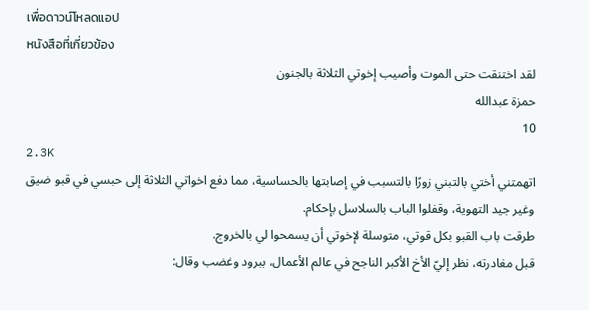เพื่อดาวน์โหลดแอป
หนังสือที่เกี่ยวข้อง
لقد اختنقت حتى الموت وأصيب إخوتي الثلاثة بالجنون
حمزة عبدالله
10
2.3K
اتهمتني أختي بالتبني زورًا بالتسبب في إصابتها بالحساسية، مما دفع اخواتي الثلاثة إلى حبسي في قبو ضيق وغير جيد التهوية، وقفلوا الباب بالسلاسل بإحكام.
طرقت باب القبو بكل قوتي، متوسلة لإخوتي أن يسمحوا لي بالخروج.
قبل مغادرته، نظر إليّ الأخ الأكبر الناجح في عالم الأعمال، ببرود وغضب وقال: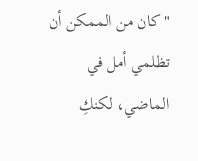"كان من الممكن أن تظلمي أمل في الماضي، لكنكِ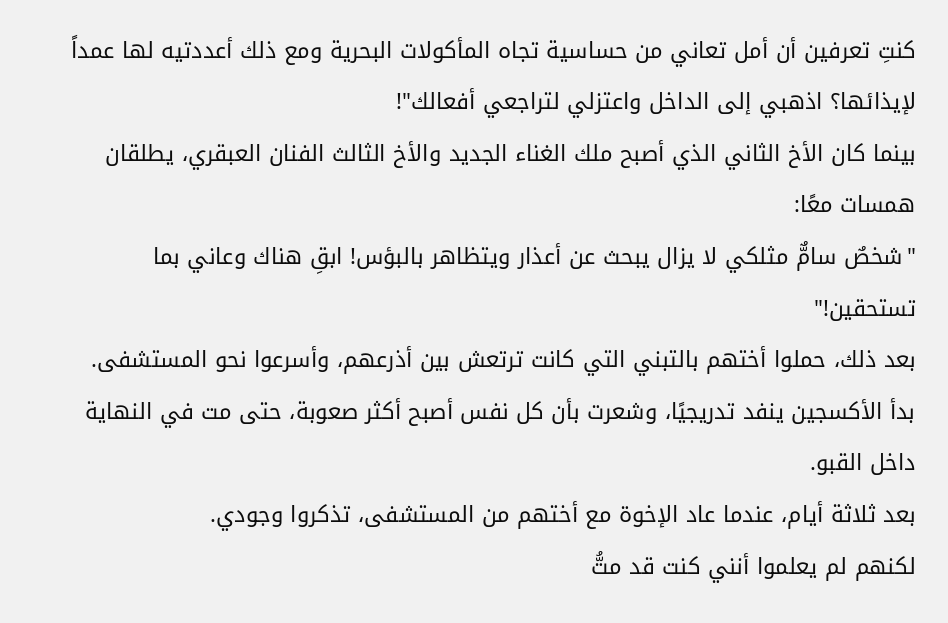كنتِ تعرفين أن أمل تعاني من حساسية تجاه المأكولات البحرية ومع ذلك أعددتيه لها عمداً لإيذائها؟ اذهبي إلى الداخل واعتزلي لتراجعي أفعالك"!
بينما كان الأخ الثاني الذي أصبح ملك الغناء الجديد والأخ الثالث الفنان العبقري، يطلقان همسات معًا:
"شخصٌ سامٌّ مثلكي لا يزال يبحث عن أعذار ويتظاهر بالبؤس! ابقِ هناك وعاني بما تستحقين!"
بعد ذلك، حملوا أختهم بالتبني التي كانت ترتعش بين أذرعهم، وأسرعوا نحو المستشفى.
بدأ الأكسجين ينفد تدريجيًا، وشعرت بأن كل نفس أصبح أكثر صعوبة، حتى مت في النهاية داخل القبو.
بعد ثلاثة أيام، عندما عاد الإخوة مع أختهم من المستشفى، تذكروا وجودي.
لكنهم لم يعلموا أنني كنت قد متُّ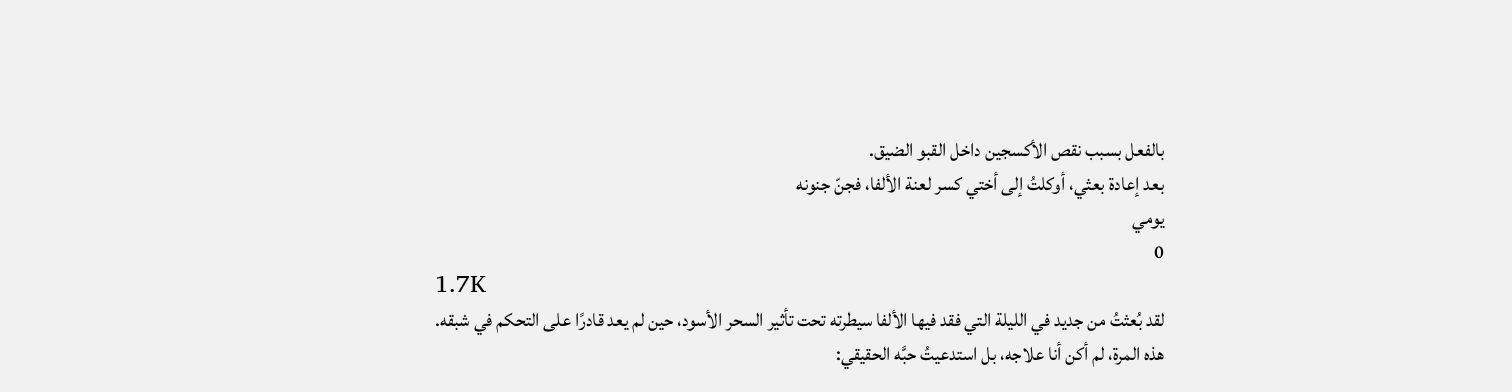بالفعل بسبب نقص الأكسجين داخل القبو الضيق.
بعد إعادة بعثي، أوكلتُ إلى أختي كسر لعنة الألفا، فجنّ جنونه
يومي
0
1.7K
لقد بُعثتُ من جديد في الليلة التي فقد فيها الألفا سيطرته تحت تأثير السحر الأسود، حين لم يعد قادرًا على التحكم في شبقه.
هذه المرة، لم أكن أنا علاجه، بل استدعيتُ حبَّه الحقيقي: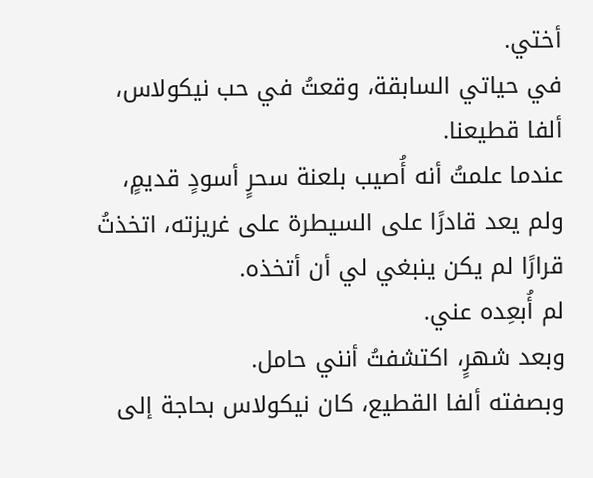أختي.
في حياتي السابقة، وقعتُ في حب نيكولاس، ألفا قطيعنا.
عندما علمتُ أنه أُصيب بلعنة سحرٍ أسودٍ قديمٍ، ولم يعد قادرًا على السيطرة على غريزته، اتخذتُ قرارًا لم يكن ينبغي لي أن أتخذه.
لم أُبعِده عني.
وبعد شهرٍ، اكتشفتُ أنني حامل.
وبصفته ألفا القطيع، كان نيكولاس بحاجة إلى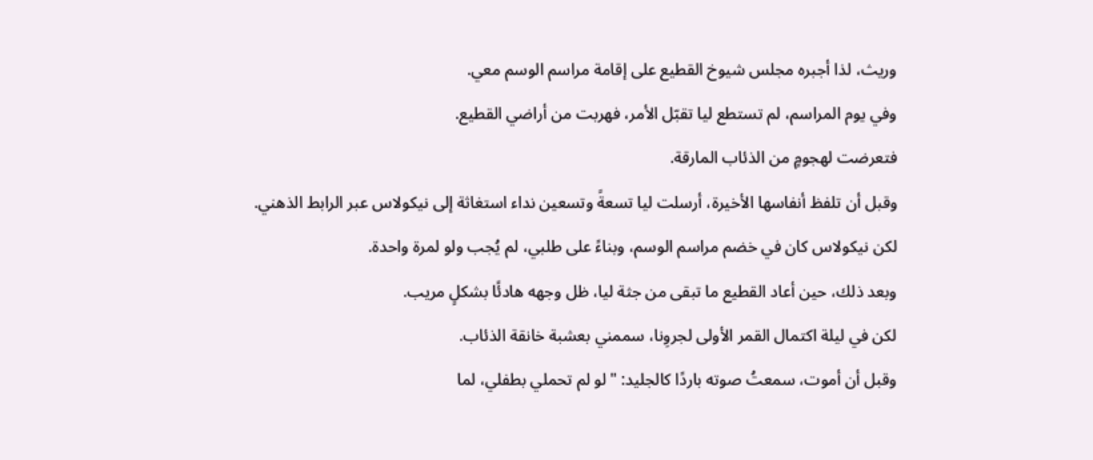وريث، لذا أجبره مجلس شيوخ القطيع على إقامة مراسم الوسم معي.
وفي يوم المراسم، لم تستطع ليا تقبّل الأمر، فهربت من أراضي القطيع.
فتعرضت لهجومٍ من الذئاب المارقة.
وقبل أن تلفظ أنفاسها الأخيرة، أرسلت ليا تسعةً وتسعين نداء استغاثة إلى نيكولاس عبر الرابط الذهني.
لكن نيكولاس كان في خضم مراسم الوسم، وبناءً على طلبي، لم يُجب ولو لمرة واحدة.
وبعد ذلك، حين أعاد القطيع ما تبقى من جثة ليا، ظل وجهه هادئًا بشكلٍ مريب.
لكن في ليلة اكتمال القمر الأولى لجروِنا، سممني بعشبة خانقة الذئاب.
وقبل أن أموت، سمعتُ صوته باردًا كالجليد: "لو لم تحملي بطفلي، لما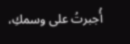أُجبرتُ على وسمكِ،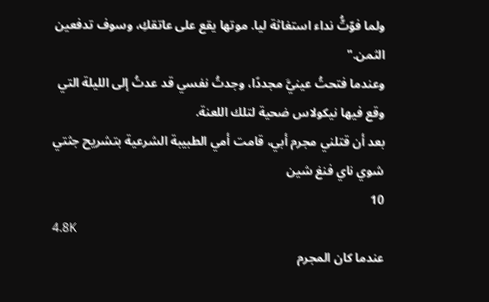ولما فوّتُّ نداء استغاثة ليا. موتها يقع على عاتقكِ، وسوف تدفعين الثمن."
وعندما فتحتُ عينيَّ مجددًا، وجدتُ نفسي قد عدتُ إلى الليلة التي وقع فيها نيكولاس ضحية لتلك اللعنة.
بعد أن قتلني مجرم أبي، قامت أمي الطبيبة الشرعية بتشريح جثتي
شوي ناي فنغ شين
10
4.8K
عندما كان المجرم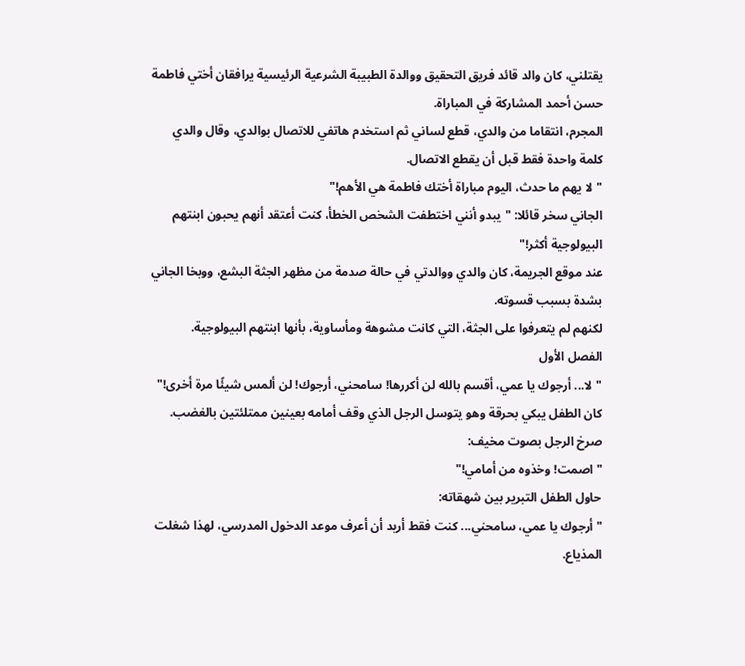يقتلني، كان والد قائد فريق التحقيق ووالدة الطبيبة الشرعية الرئيسية يرافقان أختي فاطمة حسن أحمد المشاركة في المباراة.
المجرم، انتقاما من والدي، قطع لساني ثم استخدم هاتفي للاتصال بوالدي، وقال والدي كلمة واحدة فقط قبل أن يقطع الاتصال.
"لا يهم ما حدث، اليوم مباراة أختك فاطمة هي الأهم!"
الجاني سخر قائلا: "يبدو أنني اختطفت الشخص الخطأ، كنت أعتقد أنهم يحبون ابنتهم البيولوجية أكثر!"
عند موقع الجريمة، كان والدي ووالدتي في حالة صدمة من مظهر الجثة البشع، ووبخا الجاني بشدة بسبب قسوته.
لكنهم لم يتعرفوا على الجثة، التي كانت مشوهة ومأساوية، بأنها ابنتهم البيولوجية.
الفصل الأول
"لا... أرجوك يا عمي، أقسم بالله لن أكررها! سامحني، أرجوك! لن ألمس شيئًا مرة أخرى!"
كان الطفل يبكي بحرقة وهو يتوسل الرجل الذي وقف أمامه بعينين ممتلئتين بالغضب.
صرخ الرجل بصوت مخيف:
"اصمت! وخذوه من أمامي!"
حاول الطفل التبرير بين شهقاته:
"أرجوك يا عمي، سامحني... كنت فقط أريد أن أعرف موعد الدخول المدرسي، لهذا شغلت المذياع.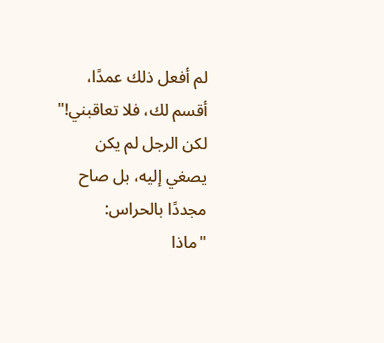لم أفعل ذلك عمدًا، أقسم لك، فلا تعاقبني!"
لكن الرجل لم يكن يصغي إليه، بل صاح مجددًا بالحراس:
"ماذا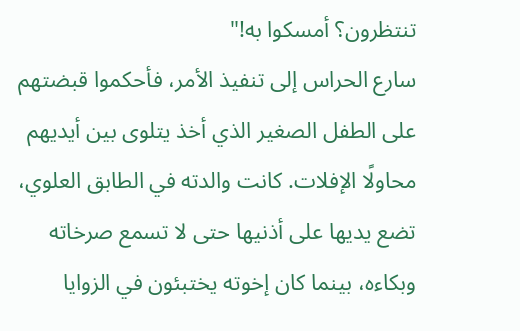تنتظرون؟ أمسكوا به!"
سارع الحراس إلى تنفيذ الأمر، فأحكموا قبضتهم على الطفل الصغير الذي أخذ يتلوى بين أيديهم محاولًا الإفلات. كانت والدته في الطابق العلوي، تضع يديها على أذنيها حتى لا تسمع صرخاته وبكاءه، بينما كان إخوته يختبئون في الزوايا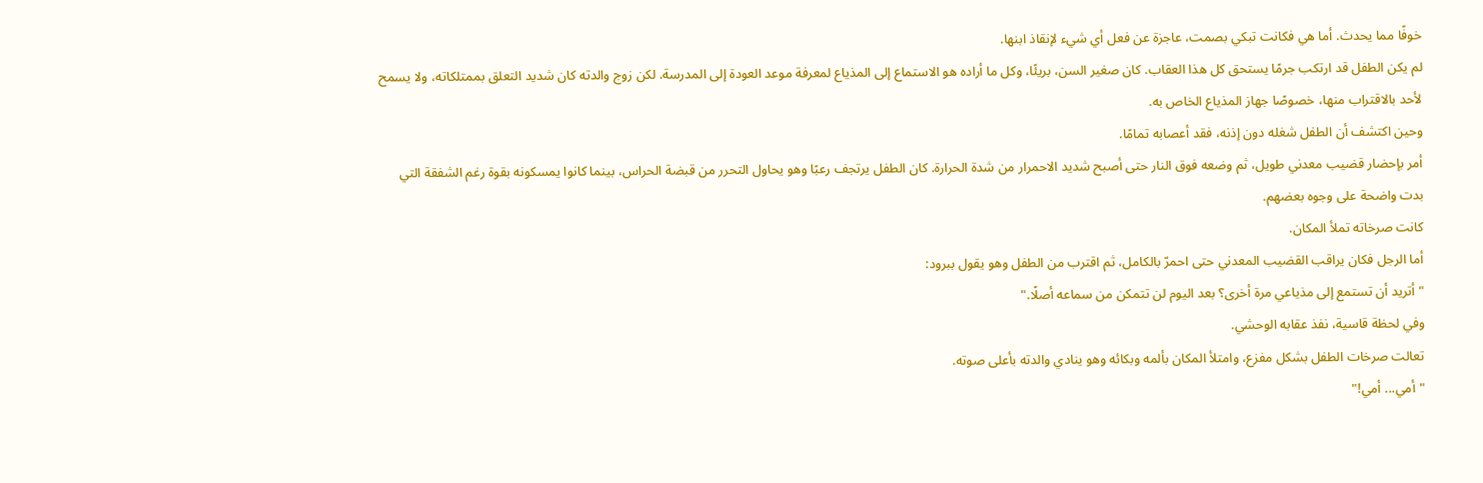خوفًا مما يحدث. أما هي فكانت تبكي بصمت، عاجزة عن فعل أي شيء لإنقاذ ابنها.
لم يكن الطفل قد ارتكب جرمًا يستحق كل هذا العقاب. كان صغير السن، بريئًا، وكل ما أراده هو الاستماع إلى المذياع لمعرفة موعد العودة إلى المدرسة. لكن زوج والدته كان شديد التعلق بممتلكاته، ولا يسمح لأحد بالاقتراب منها، خصوصًا جهاز المذياع الخاص به.
وحين اكتشف أن الطفل شغله دون إذنه، فقد أعصابه تمامًا.
أمر بإحضار قضيب معدني طويل، ثم وضعه فوق النار حتى أصبح شديد الاحمرار من شدة الحرارة. كان الطفل يرتجف رعبًا وهو يحاول التحرر من قبضة الحراس، بينما كانوا يمسكونه بقوة رغم الشفقة التي بدت واضحة على وجوه بعضهم.
كانت صرخاته تملأ المكان.
أما الرجل فكان يراقب القضيب المعدني حتى احمرّ بالكامل، ثم اقترب من الطفل وهو يقول ببرود:
"أتريد أن تستمع إلى مذياعي مرة أخرى؟ بعد اليوم لن تتمكن من سماعه أصلًا."
وفي لحظة قاسية، نفذ عقابه الوحشي.
تعالت صرخات الطفل بشكل مفزع، وامتلأ المكان بألمه وبكائه وهو ينادي والدته بأعلى صوته.
"أمي... أمي!"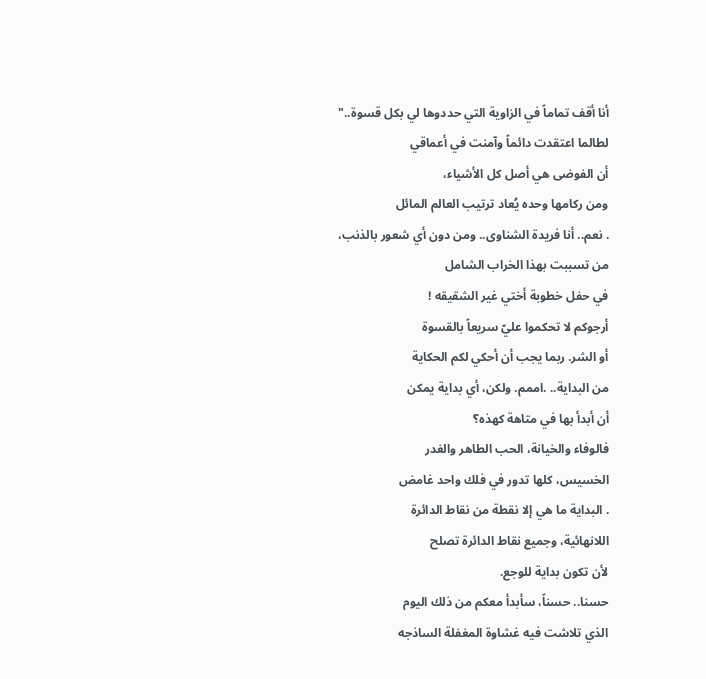أنا أقف تماماً في الزاوية التي حددوها لي بكل قسوة.."
لطالما اعتقدت دائماً وآمنت في أعماقي
أن الفوضى هي أصل كل الأشياء،
ومن ركامها وحده يُعاد ترتيب العالم المائل
. نعم.. أنا فريدة الشناوى.. ومن دون أي شعور بالذنب،
من تسببت بهذا الخراب الشامل
في حفل خطوبة أختي غير الشقيقه !
أرجوكم لا تحكموا عليّ سريعاً بالقسوة
أو الشر. ربما يجب أن أحكي لكم الحكاية
من البداية.. .اممم. ولكن، أي بداية يمكن
أن أبدأ بها في متاهة كهذه؟
فالوفاء والخيانة، الحب الطاهر والغدر
الخسيس، كلها تدور في فلك واحد غامض
. البداية ما هي إلا نقطة من نقاط الدائرة
اللانهائية، وجميع نقاط الدائرة تصلح
لأن تكون بداية للوجع.
حسنا.. حسناً، سأبدأ معكم من ذلك اليوم
الذي تلاشت فيه غشاوة المغفلة الساذجه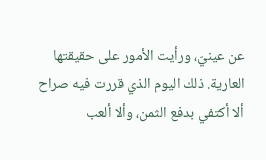عن عينيّ، ورأيت الأمور على حقيقتها
العارية. ذلك اليوم الذي قررت فيه صراح
ألا أكتفي بدفع الثمن، وألا ألعب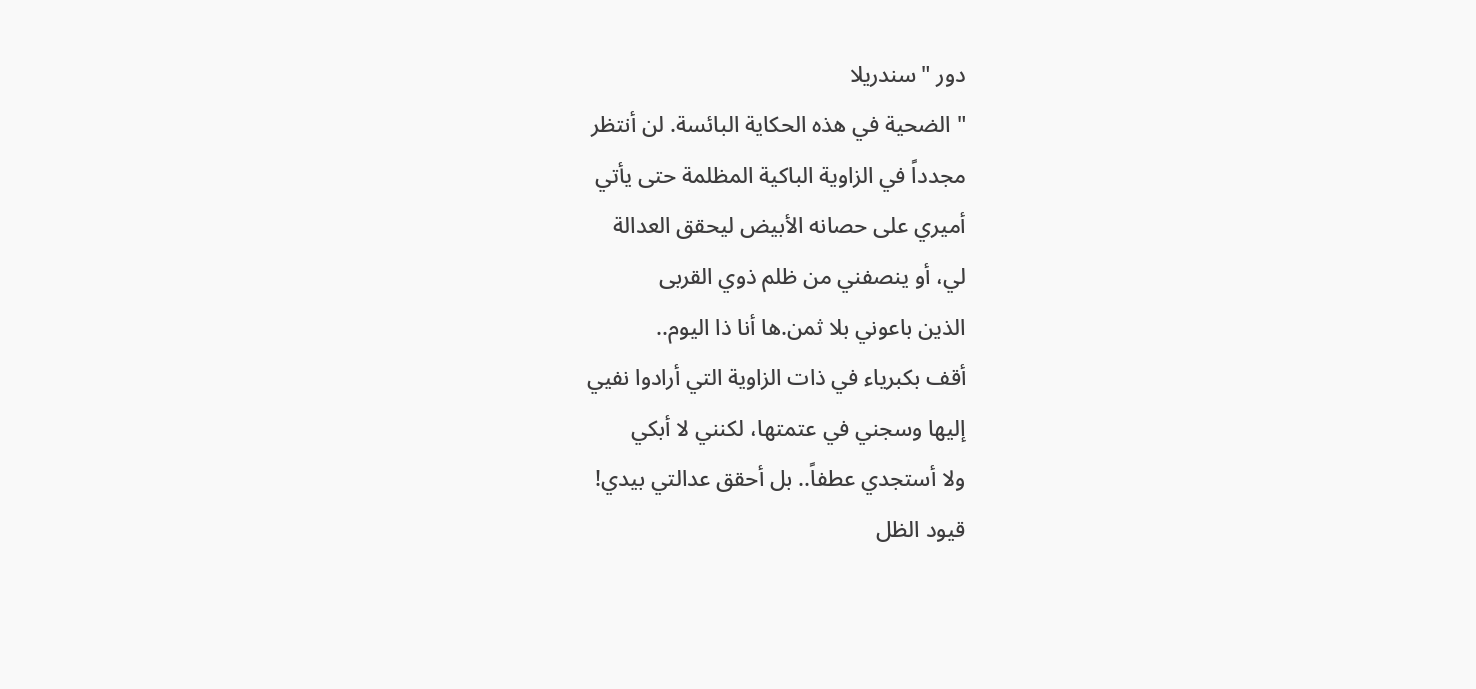دور "سندريلا
" الضحية في هذه الحكاية البائسة. لن أنتظر
مجدداً في الزاوية الباكية المظلمة حتى يأتي
أميري على حصانه الأبيض ليحقق العدالة
لي، أو ينصفني من ظلم ذوي القربى
الذين باعوني بلا ثمن.ها أنا ذا اليوم..
أقف بكبرياء في ذات الزاوية التي أرادوا نفيي
إليها وسجني في عتمتها، لكنني لا أبكي
ولا أستجدي عطفاً.. بل أحقق عدالتي بيدي!
قيود الظل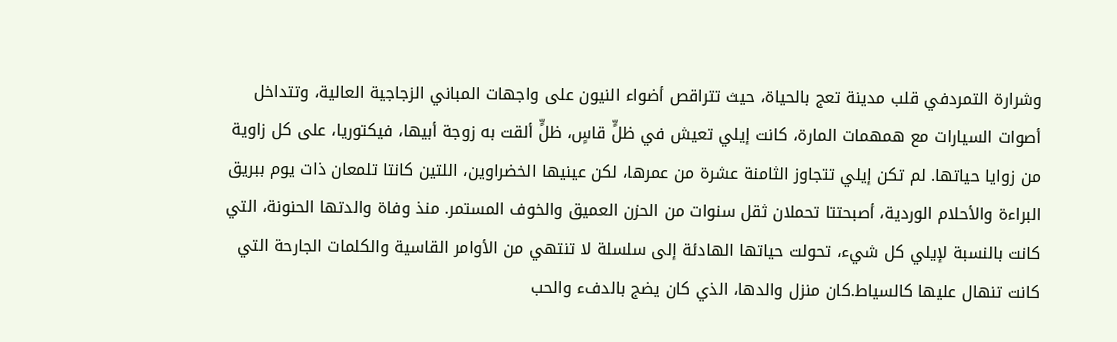وشرارة التمردفي قلب مدينة تعج بالحياة، حيث تتراقص أضواء النيون على واجهات المباني الزجاجية العالية، وتتداخل أصوات السيارات مع همهمات المارة، كانت إيلي تعيش في ظلٍّ قاسٍ، ظلٍّ ألقت به زوجة أبيها، فيكتوريا، على كل زاوية من زوايا حياتها. لم تكن إيلي تتجاوز الثامنة عشرة من عمرها، لكن عينيها الخضراوين، اللتين كانتا تلمعان ذات يوم ببريق البراءة والأحلام الوردية، أصبحتتا تحملان ثقل سنوات من الحزن العميق والخوف المستمر. منذ وفاة والدتها الحنونة، التي كانت بالنسبة لإيلي كل شيء، تحولت حياتها الهادئة إلى سلسلة لا تنتهي من الأوامر القاسية والكلمات الجارحة التي كانت تنهال عليها كالسياط.كان منزل والدها، الذي كان يضج بالدفء والحب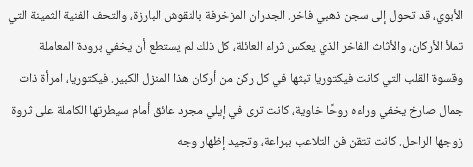الأبوي، قد تحول إلى سجن ذهبي فاخر. الجدران المزخرفة بالنقوش البارزة، والتحف الفنية الثمينة التي تملأ الأركان، والأثاث الفاخر الذي يعكس ثراء العائلة، كل ذلك لم يستطع أن يخفي برودة المعاملة وقسوة القلب التي كانت فيكتوريا تبثها في كل ركن من أركان هذا المنزل الكبير. فيكتوريا، امرأة ذات جمال صارخ يخفي وراءه روحًا خاوية، كانت ترى في إيلي مجرد عائق أمام سيطرتها الكاملة على ثروة زوجها الراحل. كانت تتقن فن التلاعب ببراعة، وتجيد إظهار وجه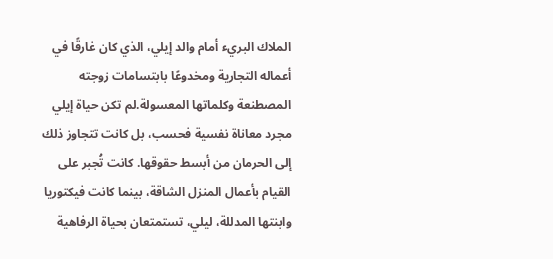الملاك البريء أمام والد إيلي، الذي كان غارقًا في أعماله التجارية ومخدوعًا بابتسامات زوجته المصطنعة وكلماتها المعسولة.لم تكن حياة إيلي مجرد معاناة نفسية فحسب، بل كانت تتجاوز ذلك إلى الحرمان من أبسط حقوقها. كانت تُجبر على القيام بأعمال المنزل الشاقة، بينما كانت فيكتوريا وابنتها المدللة، ليلي، تستمتعان بحياة الرفاهية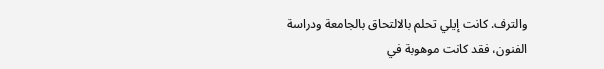والترف. كانت إيلي تحلم بالالتحاق بالجامعة ودراسة الفنون، فقد كانت موهوبة في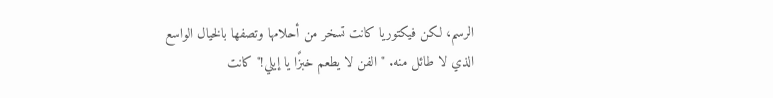الرسم، لكن فيكتوريا كانت تسخر من أحلامها وتصفها بالخيال الواسع الذي لا طائل منه. "الفن لا يطعم خبزًا يا إيلي!" كانت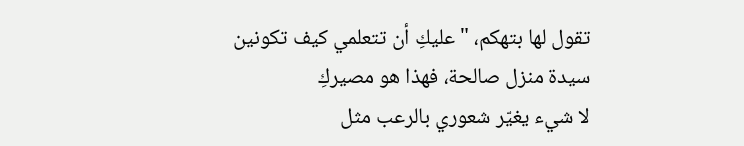تقول لها بتهكم، "عليكِ أن تتعلمي كيف تكونين سيدة منزل صالحة، فهذا هو مصيركِ
لا شيء يغيّر شعوري بالرعب مثل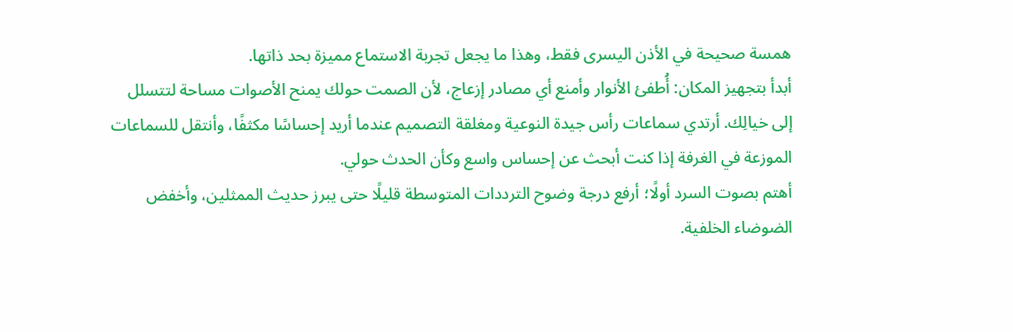همسة صحيحة في الأذن اليسرى فقط، وهذا ما يجعل تجربة الاستماع مميزة بحد ذاتها.
أبدأ بتجهيز المكان: أُطفئ الأنوار وأمنع أي مصادر إزعاج، لأن الصمت حولك يمنح الأصوات مساحة لتتسلل إلى خيالِك. أرتدي سماعات رأس جيدة النوعية ومغلقة التصميم عندما أريد إحساسًا مكثفًا، وأنتقل للسماعات الموزعة في الغرفة إذا كنت أبحث عن إحساس واسع وكأن الحدث حولي.
أهتم بصوت السرد أولًا؛ أرفع درجة وضوح الترددات المتوسطة قليلًا حتى يبرز حديث الممثلين، وأخفض الضوضاء الخلفية.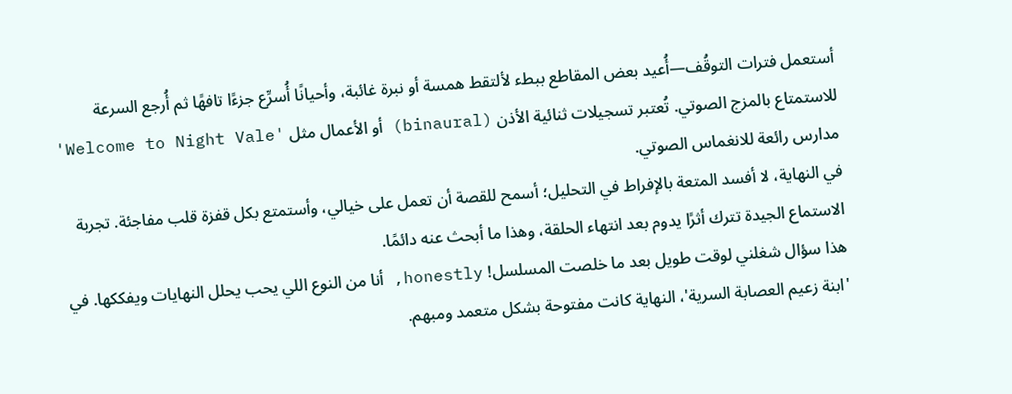أستعمل فترات التوقُف—أُعيد بعض المقاطع ببطء لألتقط همسة أو نبرة غائبة، وأحيانًا أُسرِّع جزءًا تافهًا ثم أُرجع السرعة للاستمتاع بالمزج الصوتي. تُعتبر تسجيلات ثنائية الأذن (binaural) أو الأعمال مثل 'Welcome to Night Vale' مدارس رائعة للانغماس الصوتي.
في النهاية، لا أفسد المتعة بالإفراط في التحليل؛ أسمح للقصة أن تعمل على خيالي، وأستمتع بكل قفزة قلب مفاجئة. تجربة الاستماع الجيدة تترك أثرًا يدوم بعد انتهاء الحلقة، وهذا ما أبحث عنه دائمًا.
هذا سؤال شغلني لوقت طويل بعد ما خلصت المسلسل! honestly, أنا من النوع اللي يحب يحلل النهايات ويفككها. في 'ابنة زعيم العصابة السرية'، النهاية كانت مفتوحة بشكل متعمد ومبهم.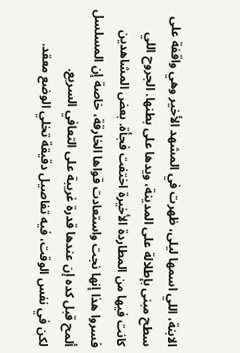الابنة، اللي اسمها ليلى، ظهرت في المشهد الأخير وهي واقفة على سطح مبنى بإطلالة على المدينة، ويدها على بطنها. الجروح اللي كانت فيها من المطاردة الأخيرة اختفت فجأة. بعض المشاهدين فسروا هذا إنها نجت واستعادت قواها الخارقة، خاصة إن المسلسل ألمح قبل كده إن عندها قدرة غريبة على التعافي السريع.
لكن في نفس الوقت، فيه تفاصيل دقيقة تخلي الوضع معقد.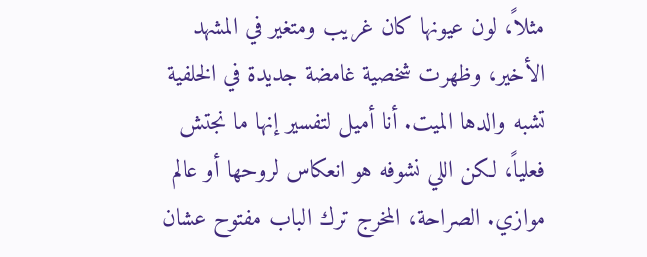مثلاً، لون عيونها كان غريب ومتغير في المشهد الأخير، وظهرت شخصية غامضة جديدة في الخلفية تشبه والدها الميت. أنا أميل لتفسير إنها ما نجتش فعلياً، لكن اللي نشوفه هو انعكاس لروحها أو عالم موازي. الصراحة، المخرج ترك الباب مفتوح عشان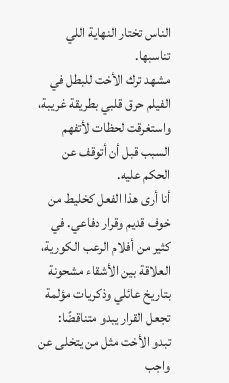الناس تختار النهاية اللي تناسبها.
مشهد ترك الأخت للبطل في الفيلم حرق قلبي بطريقة غريبة، واستغرقت لحظات لأتفهم السبب قبل أن أتوقف عن الحكم عليه.
أنا أرى هذا الفعل كخليط من خوف قديم وقرار دفاعي. في كثير من أفلام الرعب الكورية، العلاقة بين الأشقاء مشحونة بتاريخ عائلي وذكريات مؤلمة تجعل القرار يبدو متناقضًا: تبدو الأخت مثل من يتخلى عن واجب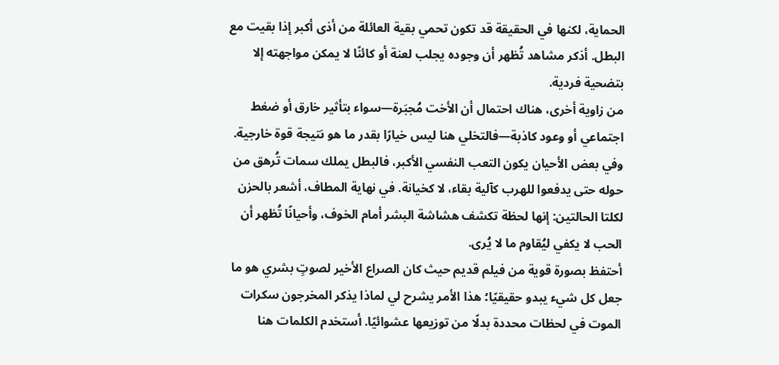الحماية، لكنها في الحقيقة قد تكون تحمي بقية العائلة من أذى أكبر إذا بقيت مع البطل. أذكر مشاهد تُظهر أن وجوده يجلب لعنة أو كائنًا لا يمكن مواجهته إلا بتضحية فردية.
من زاوية أخرى، هناك احتمال أن الأخت مُجبَرة—سواء بتأثير خارق أو ضغط اجتماعي أو وعود كاذبة—فالتخلي هنا ليس خيارًا بقدر ما هو نتيجة قوة خارجية. وفي بعض الأحيان يكون التعب النفسي الأكبر، فالبطل يملك سمات تُرهق من حوله حتى يدفعوا للهرب كآلية بقاء، لا كخيانة. في نهاية المطاف، أشعر بالحزن لكلتا الحالتين: إنها لحظة تكشف هشاشة البشر أمام الخوف، وأحيانًا تُظهر أن الحب لا يكفي ليُقاوم ما لا يُرى.
أحتفظ بصورة قوية من فيلم قديم حيث كان الصراع الأخير لصوتٍ بشري هو ما جعل كل شيء يبدو حقيقيًا؛ هذا الأمر يشرح لي لماذا يذكر المخرجون سكرات الموت في لحظات محددة بدلًا من توزيعها عشوائيًا. أستخدم الكلمات هنا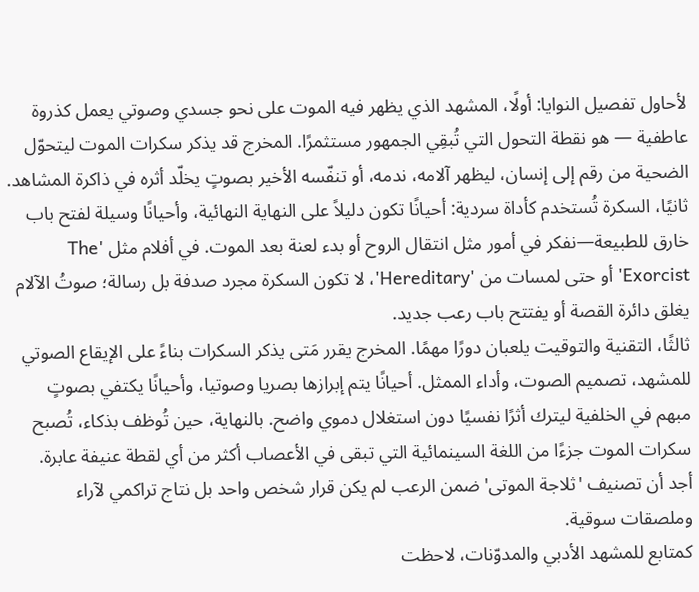لأحاول تفصيل النوايا: أولًا، المشهد الذي يظهر فيه الموت على نحو جسدي وصوتي يعمل كذروة عاطفية — هو نقطة التحول التي تُبقِي الجمهور مستثمرًا. المخرج قد يذكر سكرات الموت ليتحوّل الضحية من رقم إلى إنسان، ليظهر آلامه، ندمه، أو تنفّسه الأخير بصوتٍ يخلّد أثره في ذاكرة المشاهد.
ثانيًا، السكرة تُستخدم كأداة سردية: أحيانًا تكون دليلاً على النهاية النهائية، وأحيانًا وسيلة لفتح باب خارق للطبيعة—نفكر في أمور مثل انتقال الروح أو بدء لعنة بعد الموت. في أفلام مثل 'The Exorcist' أو حتى لمسات من 'Hereditary'، لا تكون السكرة مجرد صدفة بل رسالة؛ صوتُ الآلام يغلق دائرة القصة أو يفتتح باب رعب جديد.
ثالثًا، التقنية والتوقيت يلعبان دورًا مهمًا. المخرج يقرر مَتى يذكر السكرات بناءً على الإيقاع الصوتي للمشهد، تصميم الصوت، وأداء الممثل. أحيانًا يتم إبرازها بصريا وصوتيا، وأحيانًا يكتفي بصوتٍ مبهم في الخلفية ليترك أثرًا نفسيًا دون استغلال دموي واضح. بالنهاية، حين تُوظف بذكاء، تُصبح سكرات الموت جزءًا من اللغة السينمائية التي تبقى في الأعصاب أكثر من أي لقطة عنيفة عابرة.
أجد أن تصنيف 'ثلاجة الموتى' ضمن الرعب لم يكن قرار شخص واحد بل نتاج تراكمي لآراء وملصقات سوقية.
كمتابع للمشهد الأدبي والمدوّنات، لاحظت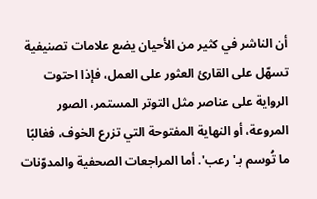أن الناشر في كثير من الأحيان يضع علامات تصنيفية تسهّل على القارئ العثور على العمل، فإذا احتوت الرواية على عناصر مثل التوتر المستمر، الصور المروعة، أو النهاية المفتوحة التي تزرع الخوف، فغالبًا ما تُوسم بـ'رعب'. أما المراجعات الصحفية والمدوّنات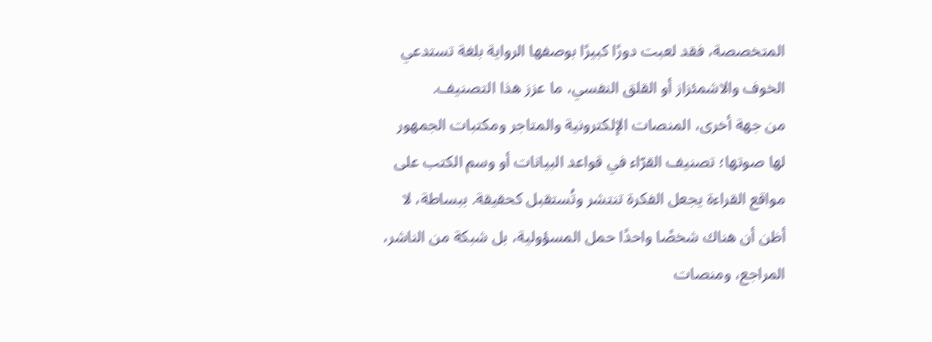المتخصصة، فقد لعبت دورًا كبيرًا بوصفها الرواية بلغة تستدعي الخوف والاشمئزاز أو القلق النفسي، ما عزز هذا التصنيف.
من جهة أخرى، المنصات الإلكترونية والمتاجر ومكتبات الجمهور لها صوتها؛ تصنيف القرّاء في قواعد البيانات أو وسم الكتب على مواقع القراءة يجعل الفكرة تنتشر وتُستقبل كحقيقة. ببساطة، لا أظن أن هناك شخصًا واحدًا حمل المسؤولية، بل شبكة من الناشر، المراجع، ومنصات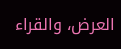العرض، والقراء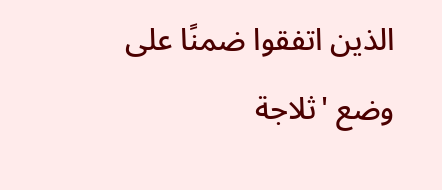الذين اتفقوا ضمنًا على وضع 'ثلاجة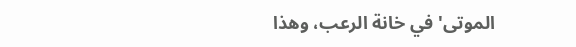الموتى' في خانة الرعب، وهذا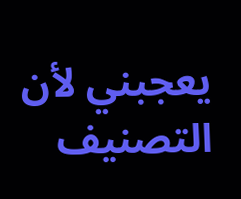يعجبني لأن التصنيف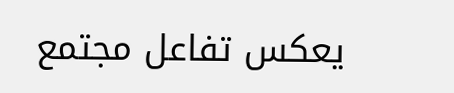يعكس تفاعل مجتمع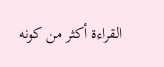القراءة أكثر من كونه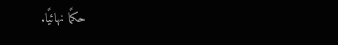حكمًا نهائيًا.